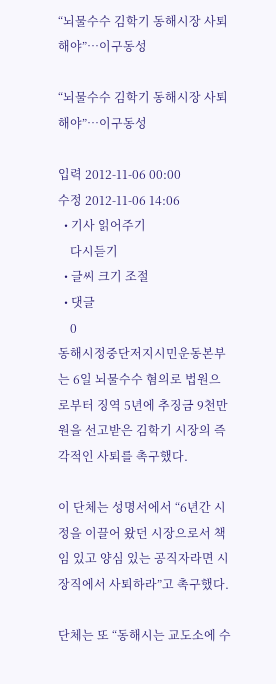“뇌물수수 김학기 동해시장 사퇴해야”…이구동성

“뇌물수수 김학기 동해시장 사퇴해야”…이구동성

입력 2012-11-06 00:00
수정 2012-11-06 14:06
  • 기사 읽어주기
    다시듣기
  • 글씨 크기 조절
  • 댓글
    0
동해시정중단저지시민운동본부는 6일 뇌물수수 혐의로 법원으로부터 징역 5년에 추징금 9천만 원을 선고받은 김학기 시장의 즉각적인 사퇴를 촉구했다.

이 단체는 성명서에서 “6년간 시정을 이끌어 왔던 시장으로서 책임 있고 양심 있는 공직자라면 시장직에서 사퇴하라”고 촉구했다.

단체는 또 “동해시는 교도소에 수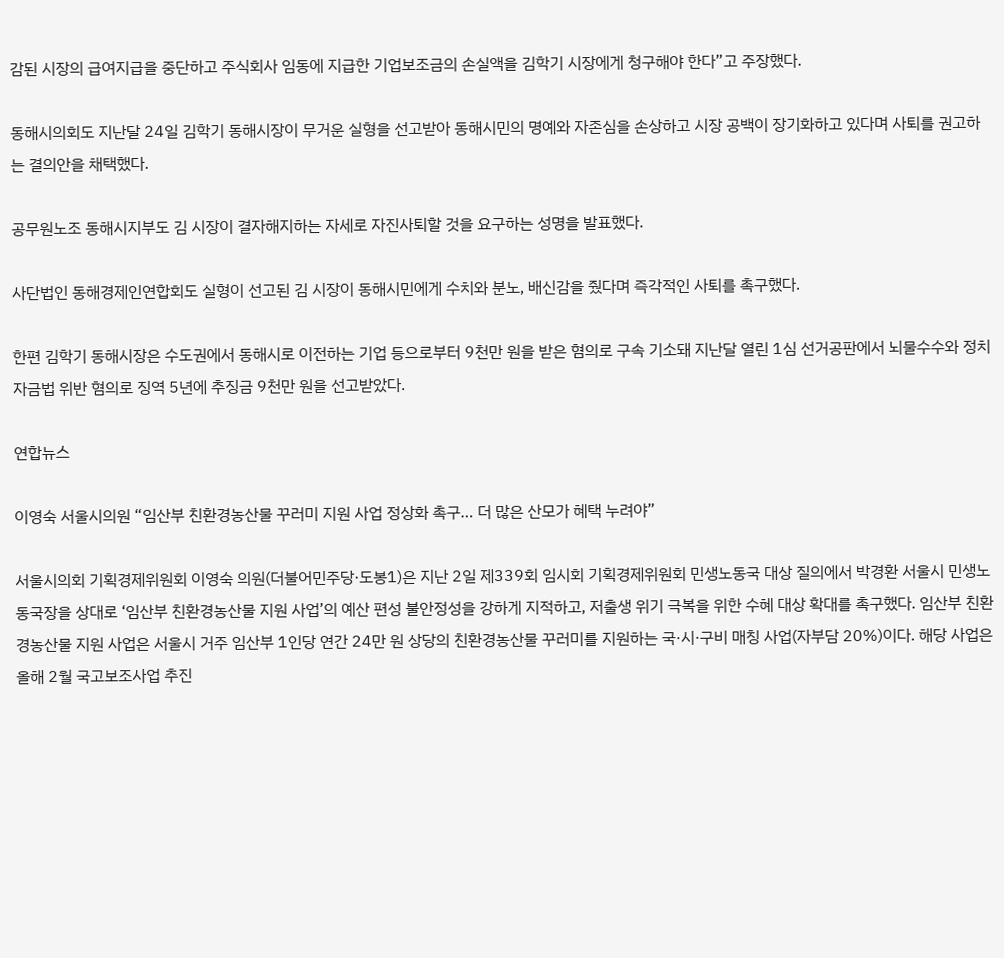감된 시장의 급여지급을 중단하고 주식회사 임동에 지급한 기업보조금의 손실액을 김학기 시장에게 청구해야 한다”고 주장했다.

동해시의회도 지난달 24일 김학기 동해시장이 무거운 실형을 선고받아 동해시민의 명예와 자존심을 손상하고 시장 공백이 장기화하고 있다며 사퇴를 권고하는 결의안을 채택했다.

공무원노조 동해시지부도 김 시장이 결자해지하는 자세로 자진사퇴할 것을 요구하는 성명을 발표했다.

사단법인 동해경제인연합회도 실형이 선고된 김 시장이 동해시민에게 수치와 분노, 배신감을 줬다며 즉각적인 사퇴를 촉구했다.

한편 김학기 동해시장은 수도권에서 동해시로 이전하는 기업 등으로부터 9천만 원을 받은 혐의로 구속 기소돼 지난달 열린 1심 선거공판에서 뇌물수수와 정치자금법 위반 혐의로 징역 5년에 추징금 9천만 원을 선고받았다.

연합뉴스

이영숙 서울시의원 “임산부 친환경농산물 꾸러미 지원 사업 정상화 촉구… 더 많은 산모가 혜택 누려야”

서울시의회 기획경제위원회 이영숙 의원(더불어민주당·도봉1)은 지난 2일 제339회 임시회 기획경제위원회 민생노동국 대상 질의에서 박경환 서울시 민생노동국장을 상대로 ‘임산부 친환경농산물 지원 사업’의 예산 편성 불안정성을 강하게 지적하고, 저출생 위기 극복을 위한 수혜 대상 확대를 촉구했다. 임산부 친환경농산물 지원 사업은 서울시 거주 임산부 1인당 연간 24만 원 상당의 친환경농산물 꾸러미를 지원하는 국·시·구비 매칭 사업(자부담 20%)이다. 해당 사업은 올해 2월 국고보조사업 추진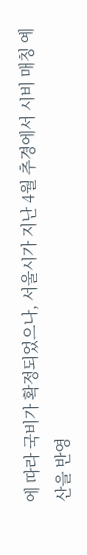에 따라 국비가 확정되었으나, 서울시가 지난 4월 추경에서 시비 매칭 예산을 반영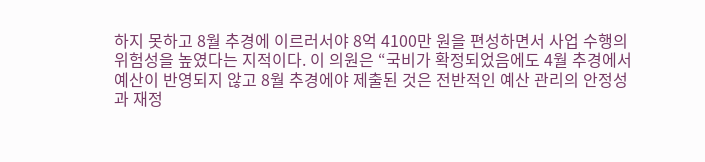하지 못하고 8월 추경에 이르러서야 8억 4100만 원을 편성하면서 사업 수행의 위험성을 높였다는 지적이다. 이 의원은 “국비가 확정되었음에도 4월 추경에서 예산이 반영되지 않고 8월 추경에야 제출된 것은 전반적인 예산 관리의 안정성과 재정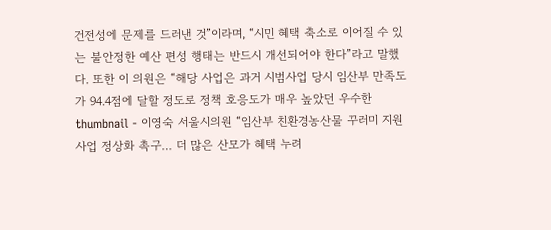건전성에 문제를 드러낸 것”이라며, “시민 혜택 축소로 이어질 수 있는 불안정한 예산 편성 행태는 반드시 개선되어야 한다”라고 말했다. 또한 이 의원은 “해당 사업은 과거 시범사업 당시 임산부 만족도가 94.4점에 달할 정도로 정책 호응도가 매우 높았던 우수한
thumbnail - 이영숙 서울시의원 “임산부 친환경농산물 꾸러미 지원 사업 정상화 촉구… 더 많은 산모가 혜택 누려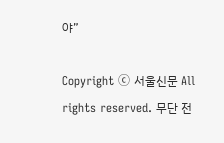야”

Copyright ⓒ 서울신문 All rights reserved. 무단 전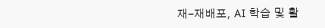재-재배포, AI 학습 및 활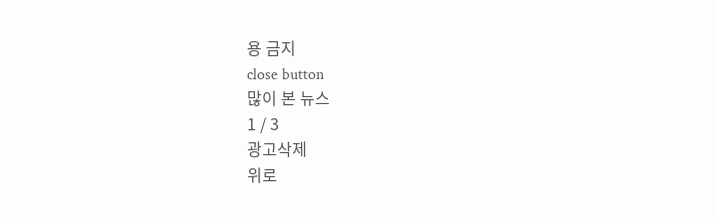용 금지
close button
많이 본 뉴스
1 / 3
광고삭제
위로